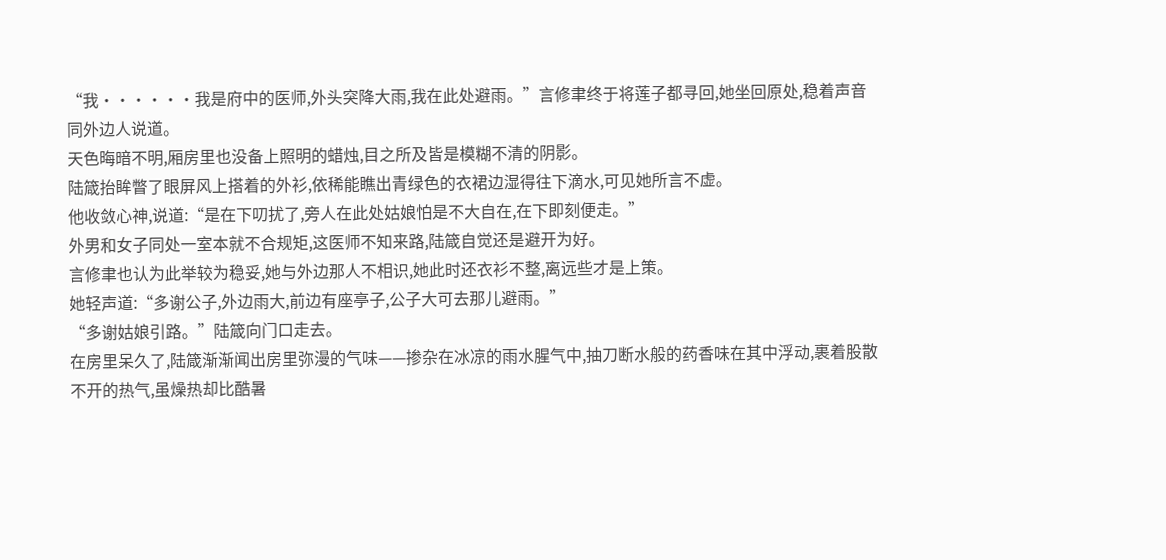“我······我是府中的医师,外头突降大雨,我在此处避雨。”言修聿终于将莲子都寻回,她坐回原处,稳着声音同外边人说道。
天色晦暗不明,厢房里也没备上照明的蜡烛,目之所及皆是模糊不清的阴影。
陆箴抬眸瞥了眼屏风上搭着的外衫,依稀能瞧出青绿色的衣裙边湿得往下滴水,可见她所言不虚。
他收敛心神,说道:“是在下叨扰了,旁人在此处姑娘怕是不大自在,在下即刻便走。”
外男和女子同处一室本就不合规矩,这医师不知来路,陆箴自觉还是避开为好。
言修聿也认为此举较为稳妥,她与外边那人不相识,她此时还衣衫不整,离远些才是上策。
她轻声道:“多谢公子,外边雨大,前边有座亭子,公子大可去那儿避雨。”
“多谢姑娘引路。”陆箴向门口走去。
在房里呆久了,陆箴渐渐闻出房里弥漫的气味——掺杂在冰凉的雨水腥气中,抽刀断水般的药香味在其中浮动,裹着股散不开的热气,虽燥热却比酷暑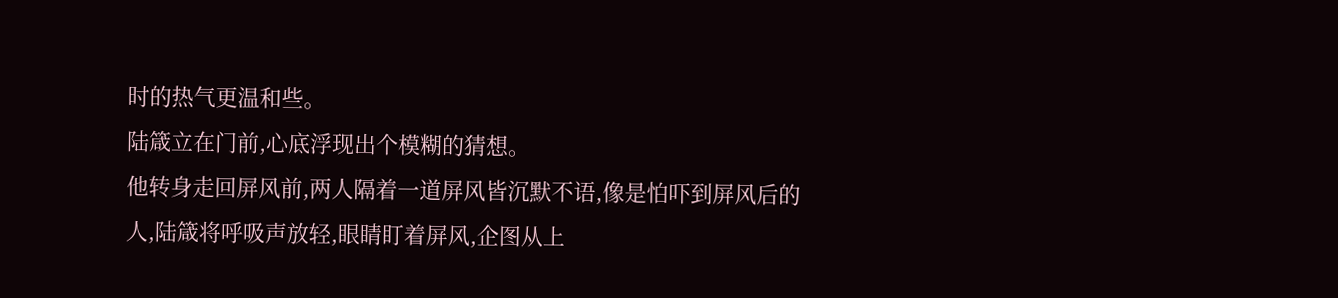时的热气更温和些。
陆箴立在门前,心底浮现出个模糊的猜想。
他转身走回屏风前,两人隔着一道屏风皆沉默不语,像是怕吓到屏风后的人,陆箴将呼吸声放轻,眼睛盯着屏风,企图从上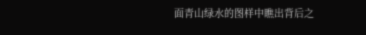面青山绿水的图样中瞧出背后之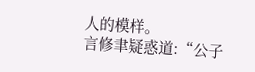人的模样。
言修聿疑惑道:“公子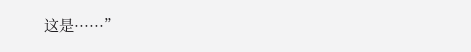这是······”